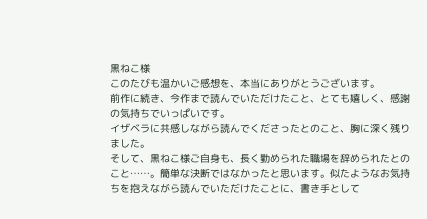黒ねこ様
このたびも温かいご感想を、本当にありがとうございます。
前作に続き、今作まで読んでいただけたこと、とても嬉しく、感謝の気持ちでいっぱいです。
イザベラに共感しながら読んでくださったとのこと、胸に深く残りました。
そして、黒ねこ様ご自身も、長く勤められた職場を辞められたとのこと……。簡単な決断ではなかったと思います。似たようなお気持ちを抱えながら読んでいただけたことに、書き手として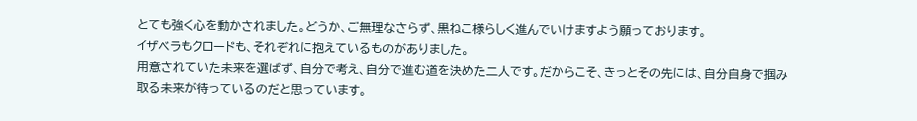とても強く心を動かされました。どうか、ご無理なさらず、黒ねこ様らしく進んでいけますよう願っております。
イザベラもクロードも、それぞれに抱えているものがありました。
用意されていた未来を選ばず、自分で考え、自分で進む道を決めた二人です。だからこそ、きっとその先には、自分自身で掴み取る未来が待っているのだと思っています。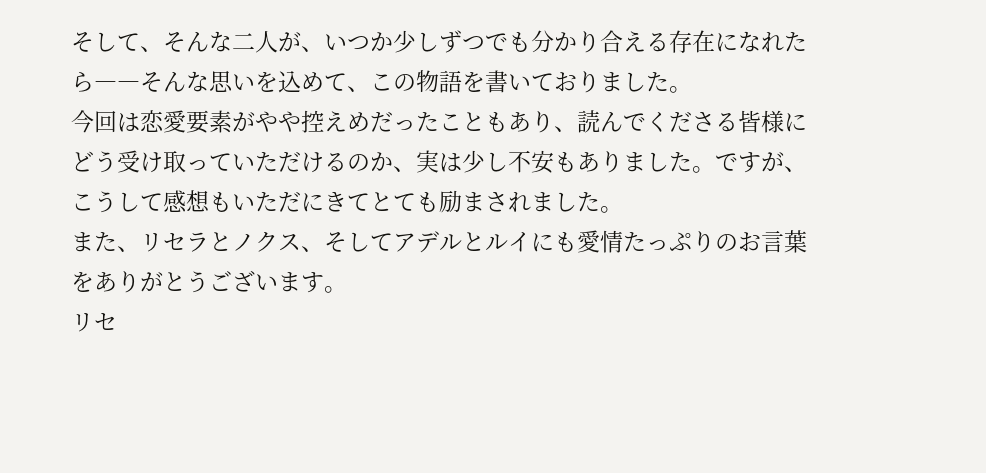そして、そんな二人が、いつか少しずつでも分かり合える存在になれたら――そんな思いを込めて、この物語を書いておりました。
今回は恋愛要素がやや控えめだったこともあり、読んでくださる皆様にどう受け取っていただけるのか、実は少し不安もありました。ですが、こうして感想もいただにきてとても励まされました。
また、リセラとノクス、そしてアデルとルイにも愛情たっぷりのお言葉をありがとうございます。
リセ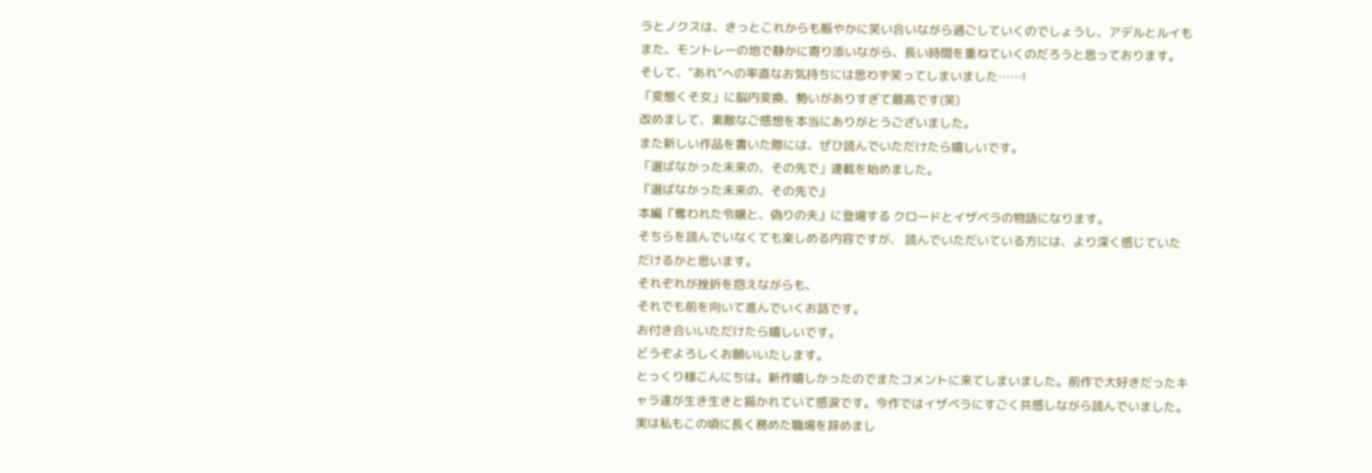ラとノクスは、きっとこれからも賑やかに笑い合いながら過ごしていくのでしょうし、アデルとルイもまた、モントレーの地で静かに寄り添いながら、長い時間を重ねていくのだろうと思っております。
そして、“あれ”への率直なお気持ちには思わず笑ってしまいました……!
「変態くそ女」に脳内変換、勢いがありすぎて最高です(笑)
改めまして、素敵なご感想を本当にありがとうございました。
また新しい作品を書いた際には、ぜひ読んでいただけたら嬉しいです。
「選ばなかった未来の、その先で」連載を始めました。
『選ばなかった未来の、その先で』
本編『奪われた令嬢と、偽りの夫』に登場する クロードとイザベラの物語になります。
そちらを読んでいなくても楽しめる内容ですが、 読んでいただいている方には、より深く感じていただけるかと思います。
それぞれが挫折を抱えながらも、
それでも前を向いて進んでいくお話です。
お付き合いいただけたら嬉しいです。
どうぞよろしくお願いいたします。
とっくり様こんにちは。新作嬉しかったのでまたコメントに来てしまいました。前作で大好きだったキャラ達が生き生きと描かれていて感涙です。今作ではイザベラにすごく共感しながら読んでいました。実は私もこの頃に長く務めた職場を辞めまし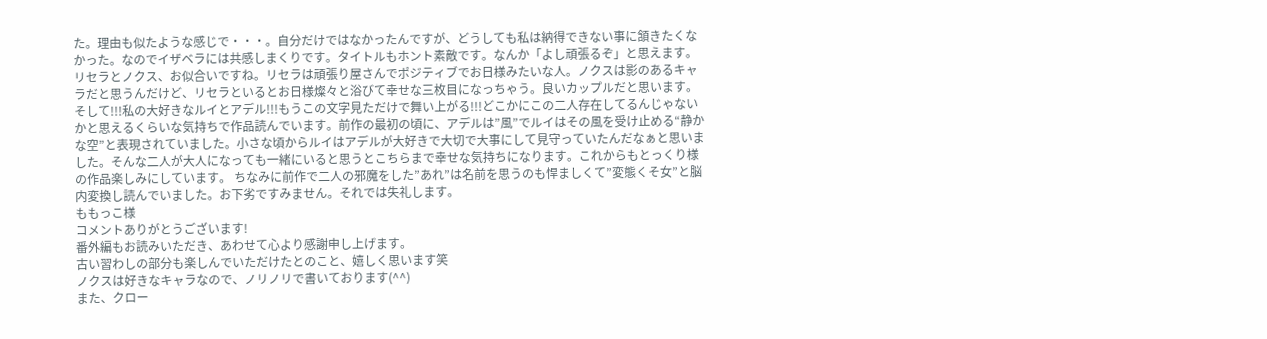た。理由も似たような感じで・・・。自分だけではなかったんですが、どうしても私は納得できない事に頷きたくなかった。なのでイザベラには共感しまくりです。タイトルもホント素敵です。なんか「よし頑張るぞ」と思えます。リセラとノクス、お似合いですね。リセラは頑張り屋さんでポジティブでお日様みたいな人。ノクスは影のあるキャラだと思うんだけど、リセラといるとお日様燦々と浴びて幸せな三枚目になっちゃう。良いカップルだと思います。そして!!!私の大好きなルイとアデル!!!もうこの文字見ただけで舞い上がる!!!どこかにこの二人存在してるんじゃないかと思えるくらいな気持ちで作品読んでいます。前作の最初の頃に、アデルは”風”でルイはその風を受け止める“静かな空”と表現されていました。小さな頃からルイはアデルが大好きで大切で大事にして見守っていたんだなぁと思いました。そんな二人が大人になっても一緒にいると思うとこちらまで幸せな気持ちになります。これからもとっくり様の作品楽しみにしています。 ちなみに前作で二人の邪魔をした”あれ”は名前を思うのも悍ましくて”変態くそ女”と脳内変換し読んでいました。お下劣ですみません。それでは失礼します。
ももっこ様
コメントありがとうございます!
番外編もお読みいただき、あわせて心より感謝申し上げます。
古い習わしの部分も楽しんでいただけたとのこと、嬉しく思います笑
ノクスは好きなキャラなので、ノリノリで書いております(^^)
また、クロー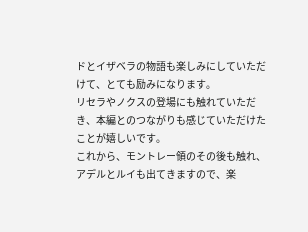ドとイザベラの物語も楽しみにしていただけて、とても励みになります。
リセラやノクスの登場にも触れていただき、本編とのつながりも感じていただけたことが嬉しいです。
これから、モントレー領のその後も触れ、アデルとルイも出てきますので、楽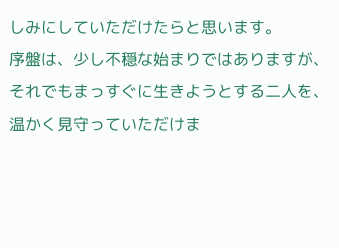しみにしていただけたらと思います。
序盤は、少し不穏な始まりではありますが、それでもまっすぐに生きようとする二人を、温かく見守っていただけま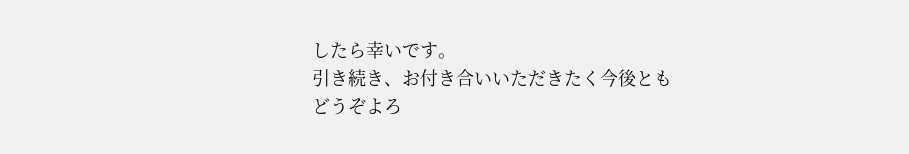したら幸いです。
引き続き、お付き合いいただきたく今後ともどうぞよろ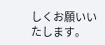しくお願いいたします。